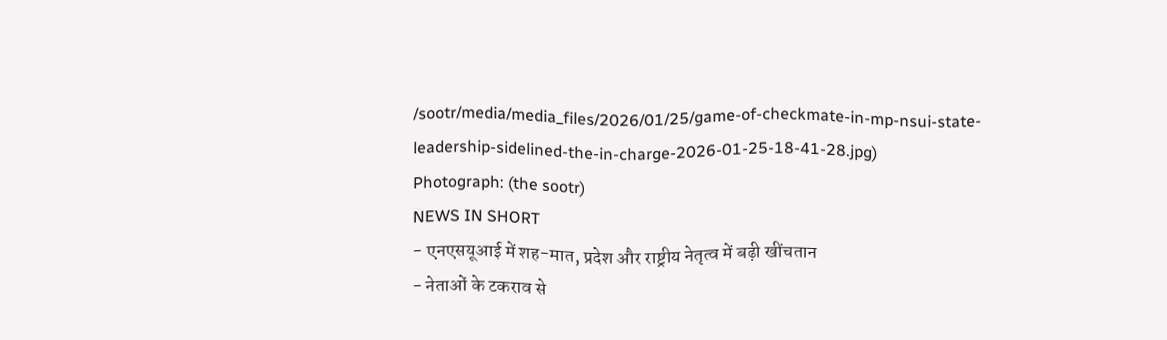/sootr/media/media_files/2026/01/25/game-of-checkmate-in-mp-nsui-state-leadership-sidelined-the-in-charge-2026-01-25-18-41-28.jpg)
Photograph: (the sootr)
NEWS IN SHORT
- एनएसयूआई में शह-मात, प्रदेश और राष्ट्रीय नेतृत्व में बढ़ी खींचतान
- नेताओं के टकराव से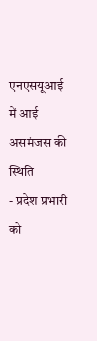एनएसयूआई में आई असमंजस की स्थिति
- प्रदेश प्रभारी को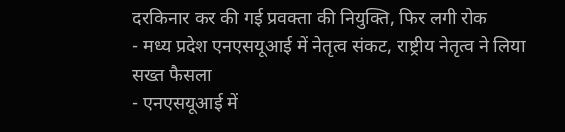दरकिनार कर की गई प्रवक्ता की नियुक्ति, फिर लगी रोक
- मध्य प्रदेश एनएसयूआई में नेतृत्व संकट, राष्ट्रीय नेतृत्व ने लिया सख्त फैसला
- एनएसयूआई में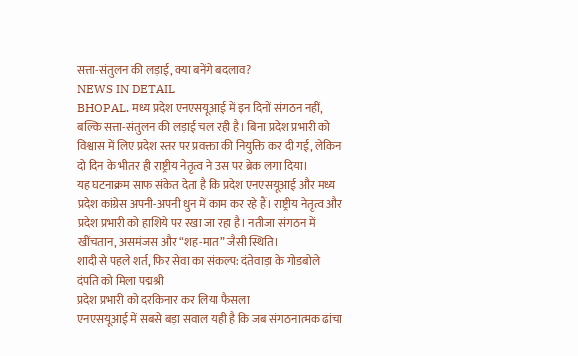सत्ता-संतुलन की लड़ाई, क्या बनेंगे बदलाव?
NEWS IN DETAIL
BHOPAL. मध्य प्रदेश एनएसयूआई में इन दिनों संगठन नहीं, बल्कि सत्ता-संतुलन की लड़ाई चल रही है। बिना प्रदेश प्रभारी को विश्वास में लिए प्रदेश स्तर पर प्रवक्ता की नियुक्ति कर दी गई, लेकिन दो दिन के भीतर ही राष्ट्रीय नेतृत्व ने उस पर ब्रेक लगा दिया।
यह घटनाक्रम साफ संकेत देता है कि प्रदेश एनएसयूआई और मध्य प्रदेश कांग्रेस अपनी-अपनी धुन में काम कर रहे हैं। राष्ट्रीय नेतृत्व और प्रदेश प्रभारी को हाशिये पर रखा जा रहा है। नतीजा संगठन में खींचतान, असमंजस और “शह-मात” जैसी स्थिति।
शादी से पहले शर्त, फिर सेवा का संकल्प: दंतेवाड़ा के गोडबोले दंपति को मिला पद्मश्री
प्रदेश प्रभारी को दरकिनार कर लिया फैसला
एनएसयूआई में सबसे बड़ा सवाल यही है कि जब संगठनात्मक ढांचा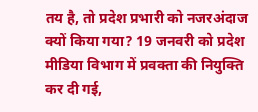तय है, तो प्रदेश प्रभारी को नजरअंदाज क्यों किया गया? 19 जनवरी को प्रदेश मीडिया विभाग में प्रवक्ता की नियुक्ति कर दी गई,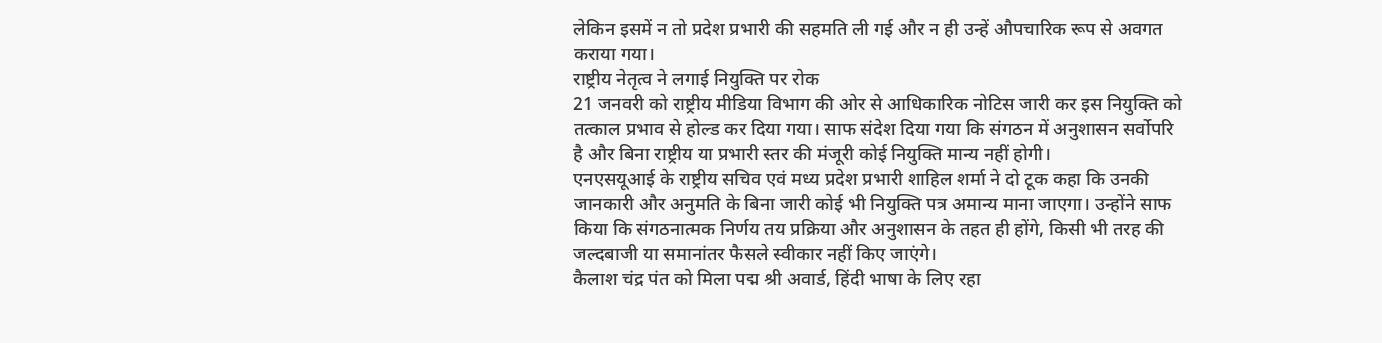लेकिन इसमें न तो प्रदेश प्रभारी की सहमति ली गई और न ही उन्हें औपचारिक रूप से अवगत कराया गया।
राष्ट्रीय नेतृत्व ने लगाई नियुक्ति पर रोक
21 जनवरी को राष्ट्रीय मीडिया विभाग की ओर से आधिकारिक नोटिस जारी कर इस नियुक्ति को तत्काल प्रभाव से होल्ड कर दिया गया। साफ संदेश दिया गया कि संगठन में अनुशासन सर्वोपरि है और बिना राष्ट्रीय या प्रभारी स्तर की मंजूरी कोई नियुक्ति मान्य नहीं होगी।
एनएसयूआई के राष्ट्रीय सचिव एवं मध्य प्रदेश प्रभारी शाहिल शर्मा ने दो टूक कहा कि उनकी जानकारी और अनुमति के बिना जारी कोई भी नियुक्ति पत्र अमान्य माना जाएगा। उन्होंने साफ किया कि संगठनात्मक निर्णय तय प्रक्रिया और अनुशासन के तहत ही होंगे, किसी भी तरह की जल्दबाजी या समानांतर फैसले स्वीकार नहीं किए जाएंगे।
कैलाश चंद्र पंत को मिला पद्म श्री अवार्ड, हिंदी भाषा के लिए रहा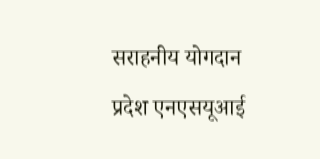सराहनीय योगदान
प्रदेश एनएसयूआई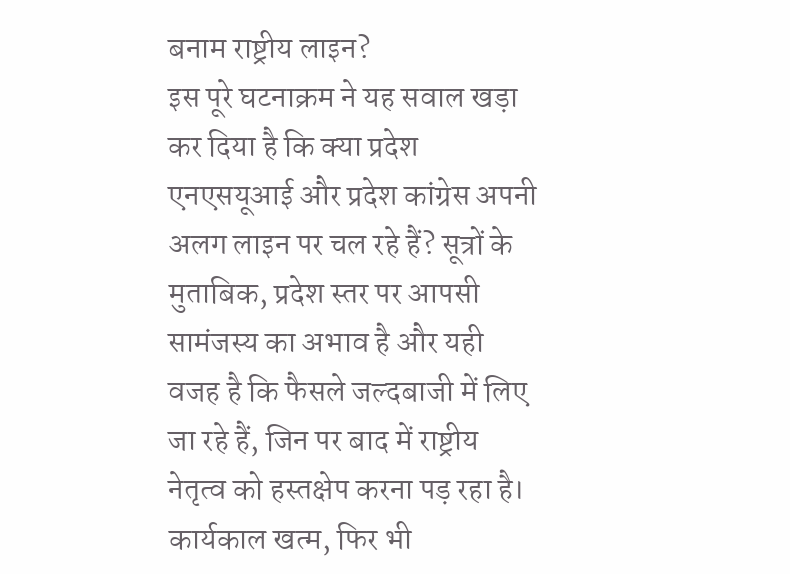बनाम राष्ट्रीय लाइन?
इस पूरे घटनाक्रम ने यह सवाल खड़ा कर दिया है कि क्या प्रदेश एनएसयूआई और प्रदेश कांग्रेस अपनी अलग लाइन पर चल रहे हैं? सूत्रों के मुताबिक, प्रदेश स्तर पर आपसी सामंजस्य का अभाव है और यही वजह है कि फैसले जल्दबाजी में लिए जा रहे हैं, जिन पर बाद में राष्ट्रीय नेतृत्व को हस्तक्षेप करना पड़ रहा है।
कार्यकाल खत्म, फिर भी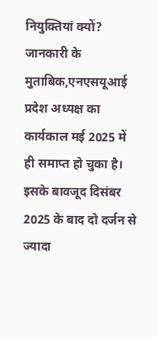नियुक्तियां क्यों?
जानकारी के मुताबिक,एनएसयूआई प्रदेश अध्यक्ष का कार्यकाल मई 2025 में ही समाप्त हो चुका है। इसके बावजूद दिसंबर 2025 के बाद दो दर्जन से ज्यादा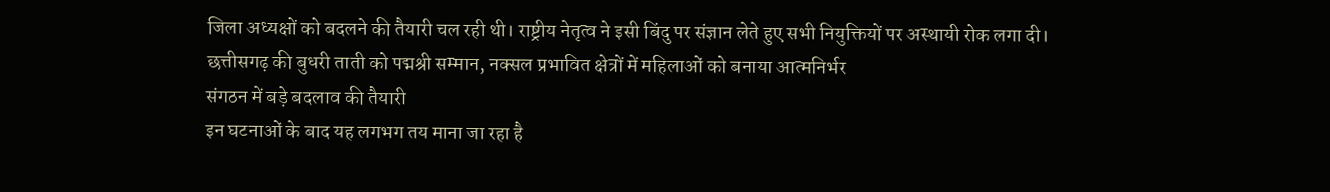जिला अध्यक्षों को बदलने की तैयारी चल रही थी। राष्ट्रीय नेतृत्व ने इसी बिंदु पर संज्ञान लेते हुए सभी नियुक्तियों पर अस्थायी रोक लगा दी।
छत्तीसगढ़ की बुधरी ताती को पद्मश्री सम्मान, नक्सल प्रभावित क्षेत्रों में महिलाओं को बनाया आत्मनिर्भर
संगठन में बड़े बदलाव की तैयारी
इन घटनाओं के बाद यह लगभग तय माना जा रहा है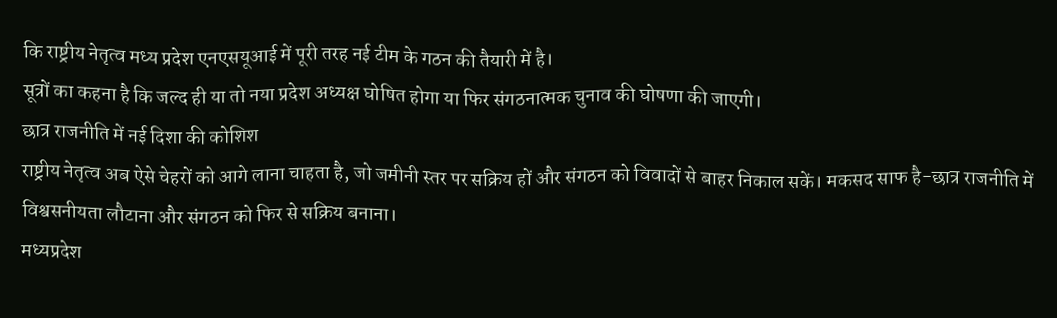कि राष्ट्रीय नेतृत्व मध्य प्रदेश एनएसयूआई में पूरी तरह नई टीम के गठन की तैयारी में है।
सूत्रों का कहना है कि जल्द ही या तो नया प्रदेश अध्यक्ष घोषित होगा या फिर संगठनात्मक चुनाव की घोषणा की जाएगी।
छात्र राजनीति में नई दिशा की कोशिश
राष्ट्रीय नेतृत्व अब ऐसे चेहरों को आगे लाना चाहता है, जो जमीनी स्तर पर सक्रिय हों और संगठन को विवादों से बाहर निकाल सकें। मकसद साफ है-छात्र राजनीति में विश्वसनीयता लौटाना और संगठन को फिर से सक्रिय बनाना।
मध्यप्रदेश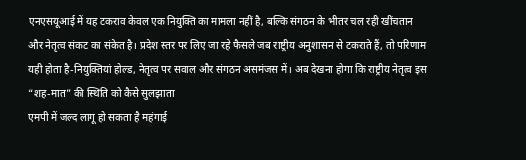एनएसयूआई में यह टकराव केवल एक नियुक्ति का मामला नहीं है, बल्कि संगठन के भीतर चल रही खींचतान और नेतृत्व संकट का संकेत है। प्रदेश स्तर पर लिए जा रहे फैसले जब राष्ट्रीय अनुशासन से टकराते हैं, तो परिणाम यही होता है-नियुक्तियां होल्ड, नेतृत्व पर सवाल और संगठन असमंजस में। अब देखना होगा कि राष्ट्रीय नेतृत्व इस “शह-मात” की स्थिति को कैसे सुलझाता
एमपी में जल्द लागू हो सकता है महंगाई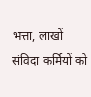भत्ता, लाखों संविदा कर्मियों को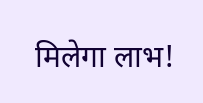मिलेगा लाभ!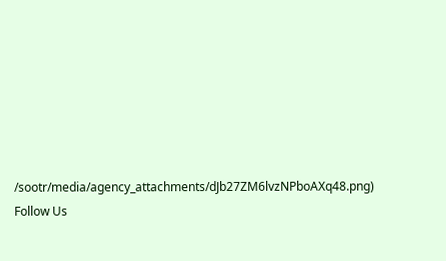/sootr/media/agency_attachments/dJb27ZM6lvzNPboAXq48.png)
Follow Us